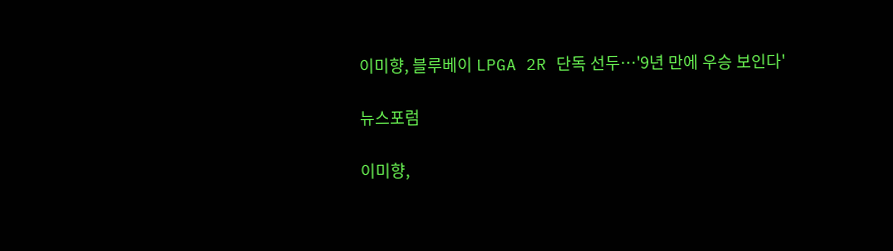이미향, 블루베이 LPGA 2R 단독 선두…'9년 만에 우승 보인다'

뉴스포럼

이미향,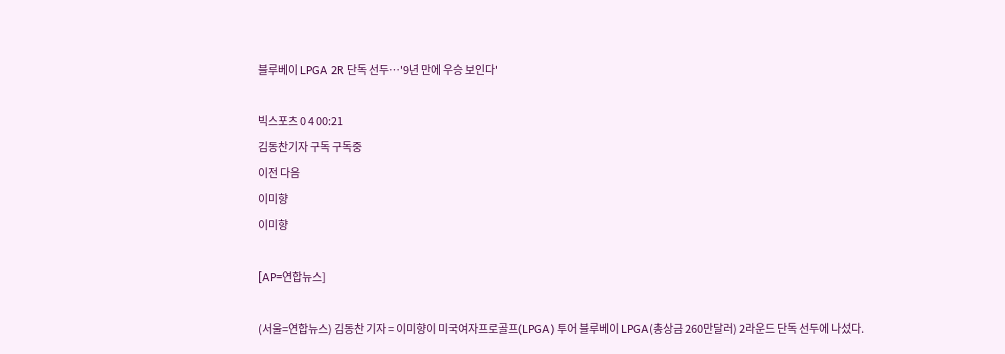블루베이 LPGA 2R 단독 선두…'9년 만에 우승 보인다'

빅스포츠 0 4 00:21
김동찬기자 구독 구독중
이전 다음
이미향
이미향

[AP=연합뉴스]

(서울=연합뉴스) 김동찬 기자 = 이미향이 미국여자프로골프(LPGA) 투어 블루베이 LPGA(총상금 260만달러) 2라운드 단독 선두에 나섰다.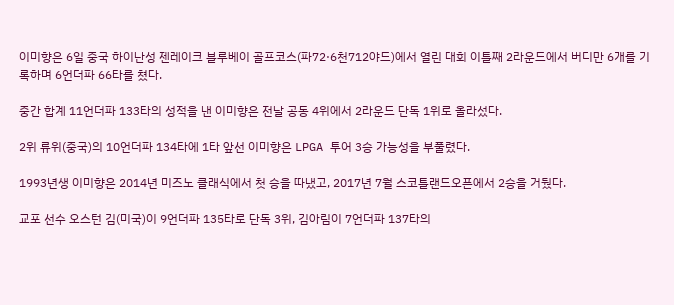이미향은 6일 중국 하이난성 젠레이크 블루베이 골프코스(파72·6천712야드)에서 열린 대회 이틀째 2라운드에서 버디만 6개를 기록하며 6언더파 66타를 쳤다.

중간 합계 11언더파 133타의 성적을 낸 이미향은 전날 공동 4위에서 2라운드 단독 1위로 올라섰다.

2위 류위(중국)의 10언더파 134타에 1타 앞선 이미향은 LPGA 투어 3승 가능성을 부풀렸다.

1993년생 이미향은 2014년 미즈노 클래식에서 첫 승을 따냈고, 2017년 7월 스코틀랜드오픈에서 2승을 거뒀다.

교포 선수 오스턴 김(미국)이 9언더파 135타로 단독 3위, 김아림이 7언더파 137타의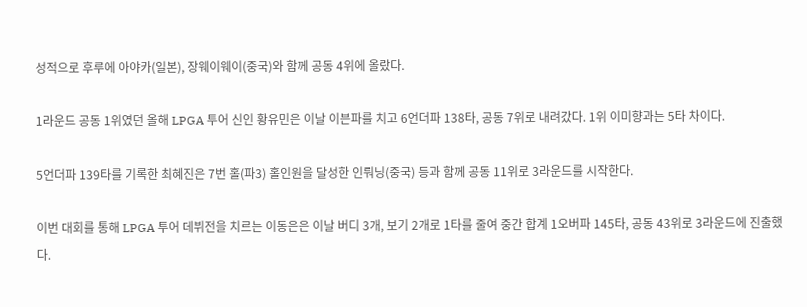성적으로 후루에 아야카(일본), 장웨이웨이(중국)와 함께 공동 4위에 올랐다.

1라운드 공동 1위였던 올해 LPGA 투어 신인 황유민은 이날 이븐파를 치고 6언더파 138타, 공동 7위로 내려갔다. 1위 이미향과는 5타 차이다.

5언더파 139타를 기록한 최혜진은 7번 홀(파3) 홀인원을 달성한 인뤄닝(중국) 등과 함께 공동 11위로 3라운드를 시작한다.

이번 대회를 통해 LPGA 투어 데뷔전을 치르는 이동은은 이날 버디 3개, 보기 2개로 1타를 줄여 중간 합계 1오버파 145타, 공동 43위로 3라운드에 진출했다.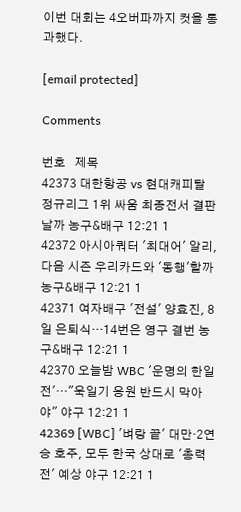이번 대회는 4오버파까지 컷을 통과했다.

[email protected]

Comments

번호   제목
42373 대한항공 vs 현대캐피탈 정규리그 1위 싸움 최종전서 결판날까 농구&배구 12:21 1
42372 아시아쿼터 '최대어' 알리, 다음 시즌 우리카드와 '동행'할까 농구&배구 12:21 1
42371 여자배구 '전설' 양효진, 8일 은퇴식…14번은 영구 결번 농구&배구 12:21 1
42370 오늘밤 WBC '운명의 한일전'…"욱일기 응원 반드시 막아야" 야구 12:21 1
42369 [WBC] '벼랑 끝' 대만·2연승 호주, 모두 한국 상대로 '총력전' 예상 야구 12:21 1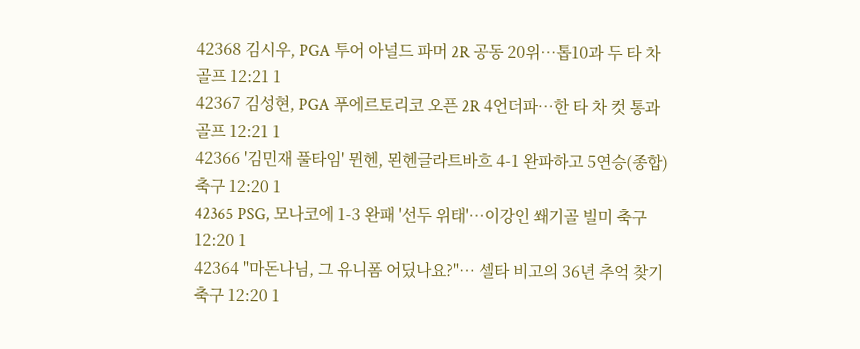42368 김시우, PGA 투어 아널드 파머 2R 공동 20위…톱10과 두 타 차 골프 12:21 1
42367 김성현, PGA 푸에르토리코 오픈 2R 4언더파…한 타 차 컷 통과 골프 12:21 1
42366 '김민재 풀타임' 뮌헨, 묀헨글라트바흐 4-1 완파하고 5연승(종합) 축구 12:20 1
42365 PSG, 모나코에 1-3 완패 '선두 위태'…이강인 쐐기골 빌미 축구 12:20 1
42364 "마돈나님, 그 유니폼 어딨나요?"… 셀타 비고의 36년 추억 찾기 축구 12:20 1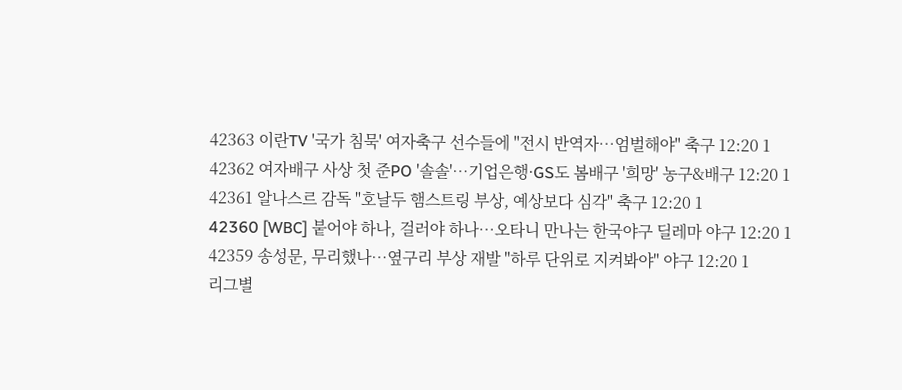42363 이란TV '국가 침묵' 여자축구 선수들에 "전시 반역자…엄벌해야" 축구 12:20 1
42362 여자배구 사상 첫 준PO '솔솔'…기업은행·GS도 봄배구 '희망' 농구&배구 12:20 1
42361 알나스르 감독 "호날두 햄스트링 부상, 예상보다 심각" 축구 12:20 1
42360 [WBC] 붙어야 하나, 걸러야 하나…오타니 만나는 한국야구 딜레마 야구 12:20 1
42359 송성문, 무리했나…옆구리 부상 재발 "하루 단위로 지켜봐야" 야구 12:20 1
리그별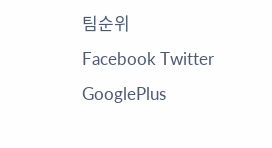팀순위
Facebook Twitter GooglePlus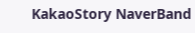KakaoStory NaverBand